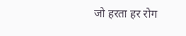जो हरता हर रोग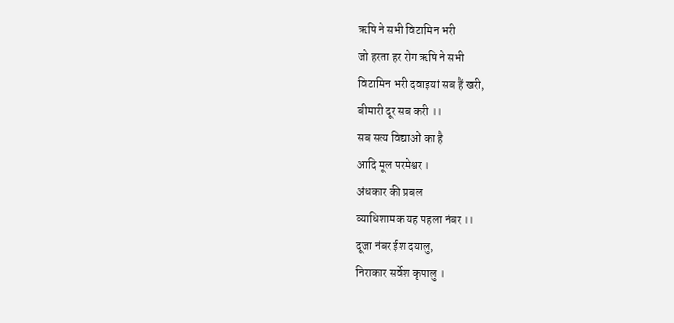ऋषि ने सभी विटामिन भरी
जो हरता हर रोग ऋषि ने सभी
विटामिन भरी दवाइयां सब हैं खरी,
बीमारी दूर सब करी ।।
सब सत्य विद्याओं का है
आदि मूल परमेश्वर ।
अंधकार की प्रबल
व्याधिशामक यह पहला नंबर ।।
दूजा नंबर ईश दयालु,
निराकार सर्वेश कृपालु ।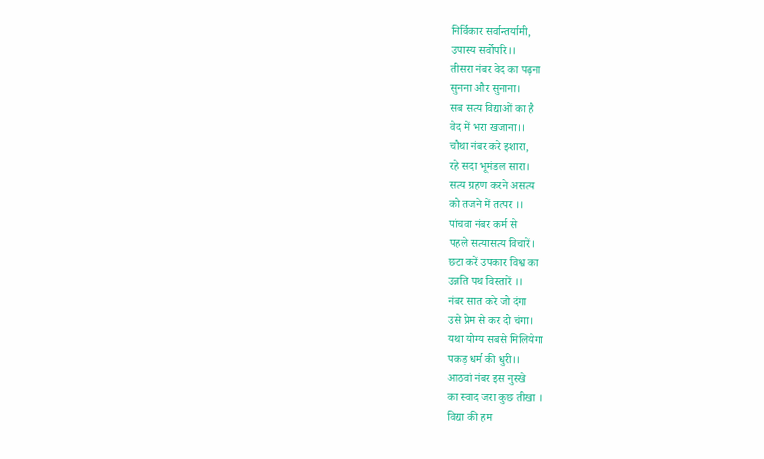निर्विकार सर्वान्तर्यामी,
उपास्य सर्वोपरि।।
तीसरा नंबर वेद का पढ़ना
सुनना और सुनाना।
सब सत्य विद्याओं का है
वेद में भरा खजाना।।
चौथा नंबर करे इशारा,
रहे सदा भूमंडल सारा।
सत्य ग्रहण करने असत्य
को तजने में तत्पर ।।
पांचवा नंबर कर्म से
पहले सत्यासत्य विचारें।
छटा करें उपकार विश्व का
उन्नति पथ विस्तारें ।।
नंबर सात करे जो दंगा
उसे प्रेम से कर दो चंगा।
यथा योग्य सबसे मिलियेगा
पकड़ धर्म की धुरी।।
आठवां नंबर इस नुस्खे
का स्वाद जरा कुछ तीखा ।
विद्या की हम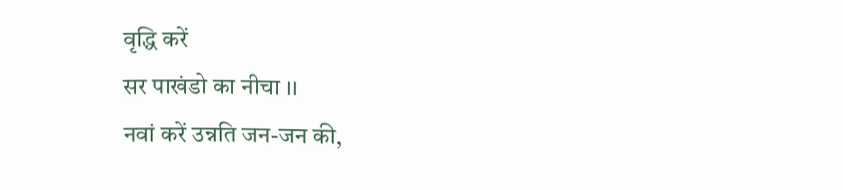वृद्धि करें
सर पाखंडो का नीचा ।।
नवां करें उन्नति जन-जन की,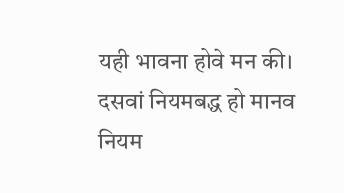यही भावना होवे मन की।
दसवां नियमबद्ध हो मानव
नियम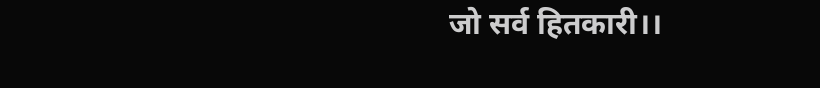जो सर्व हितकारी।।